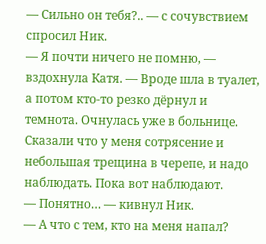— Сильно он тебя?.. — с сочувствием спросил Ник.
— Я почти ничего не помню, — вздохнула Катя. — Вроде шла в туалет, а потом кто-то резко дёрнул и темнота. Очнулась уже в больнице. Сказали что у меня сотрясение и небольшая трещина в черепе, и надо наблюдать. Пока вот наблюдают.
— Понятно… — кивнул Ник.
— А что с тем, кто на меня напал?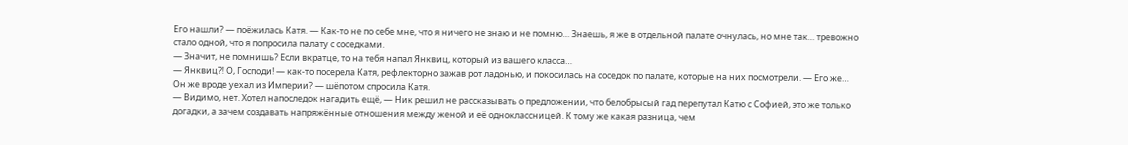Его нашли? — поёжилась Катя. — Как-то не по себе мне, что я ничего не знаю и не помню… Знаешь, я же в отдельной палате очнулась, но мне так… тревожно стало одной, что я попросила палату с соседками.
— Значит, не помнишь? Если вкратце, то на тебя напал Янквиц, который из вашего класса…
— Янквиц⁈ О, Господи! — как-то посерела Катя, рефлекторно зажав рот ладонью, и покосилась на соседок по палате, которые на них посмотрели. — Его же… Он же вроде уехал из Империи? — шёпотом спросила Катя.
— Видимо, нет. Хотел напоследок нагадить ещё, — Ник решил не рассказывать о предложении, что белобрысый гад перепутал Катю с Софией, это же только догадки, а зачем создавать напряжённые отношения между женой и её одноклассницей. К тому же какая разница, чем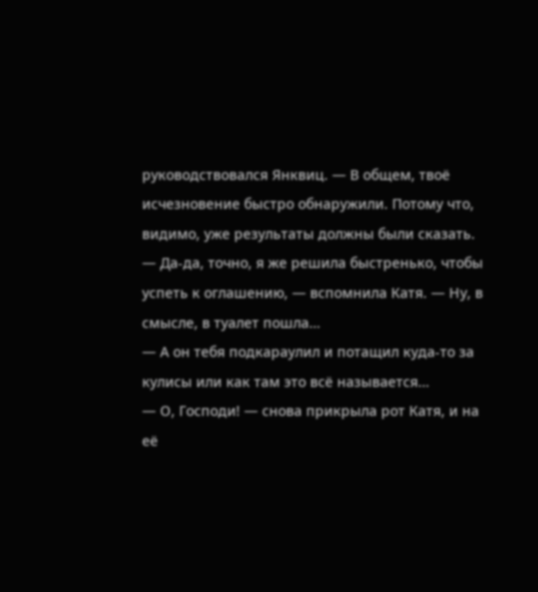руководствовался Янквиц. — В общем, твоё исчезновение быстро обнаружили. Потому что, видимо, уже результаты должны были сказать.
— Да-да, точно, я же решила быстренько, чтобы успеть к оглашению, — вспомнила Катя. — Ну, в смысле, в туалет пошла…
— А он тебя подкараулил и потащил куда-то за кулисы или как там это всё называется…
— О, Господи! — снова прикрыла рот Катя, и на её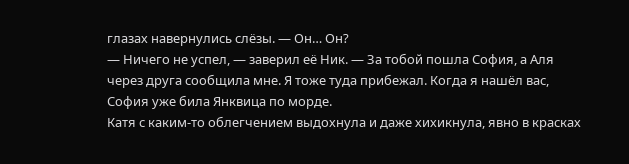глазах навернулись слёзы. — Он… Он?
— Ничего не успел, — заверил её Ник. — За тобой пошла София, а Аля через друга сообщила мне. Я тоже туда прибежал. Когда я нашёл вас, София уже била Янквица по морде.
Катя с каким-то облегчением выдохнула и даже хихикнула, явно в красках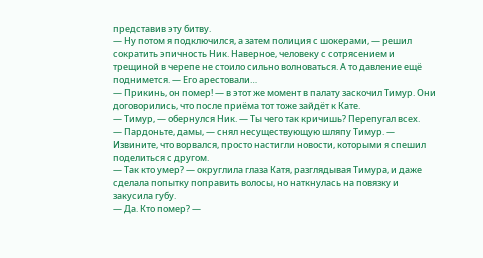представив эту битву.
— Ну потом я подключился, а затем полиция с шокерами, — решил сократить эпичность Ник. Наверное, человеку с сотрясением и трещиной в черепе не стоило сильно волноваться. А то давление ещё поднимется. — Его арестовали…
— Прикинь, он помер! — в этот же момент в палату заскочил Тимур. Они договорились, что после приёма тот тоже зайдёт к Кате.
— Тимур, — обернулся Ник. — Ты чего так кричишь? Перепугал всех.
— Пардоньте, дамы, — снял несуществующую шляпу Тимур. — Извините, что ворвался, просто настигли новости, которыми я спешил поделиться с другом.
— Так кто умер? — округлила глаза Катя, разглядывая Тимура, и даже сделала попытку поправить волосы, но наткнулась на повязку и закусила губу.
— Да. Кто помер? —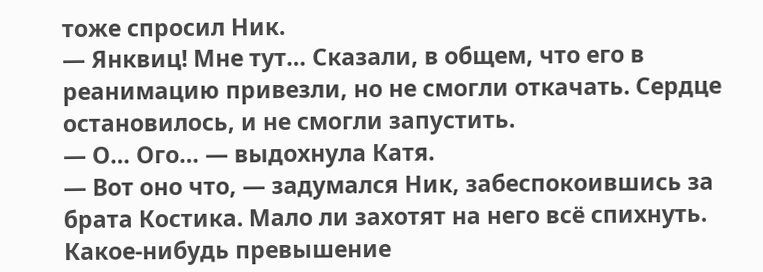тоже спросил Ник.
— Янквиц! Мне тут… Сказали, в общем, что его в реанимацию привезли, но не смогли откачать. Сердце остановилось, и не смогли запустить.
— О… Ого… — выдохнула Катя.
— Вот оно что, — задумался Ник, забеспокоившись за брата Костика. Мало ли захотят на него всё спихнуть. Какое-нибудь превышение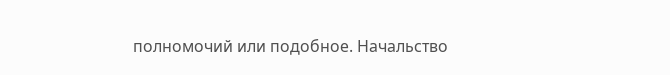полномочий или подобное. Начальство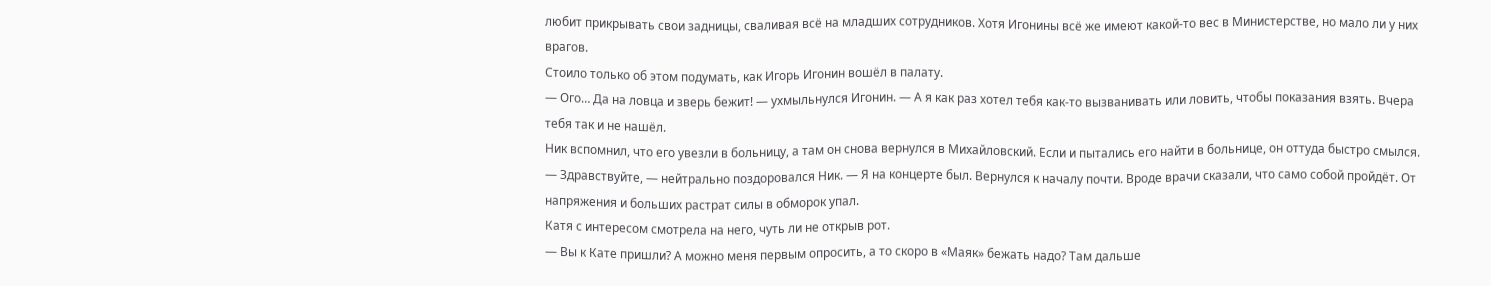любит прикрывать свои задницы, сваливая всё на младших сотрудников. Хотя Игонины всё же имеют какой-то вес в Министерстве, но мало ли у них врагов.
Стоило только об этом подумать, как Игорь Игонин вошёл в палату.
— Ого… Да на ловца и зверь бежит! — ухмыльнулся Игонин. — А я как раз хотел тебя как-то вызванивать или ловить, чтобы показания взять. Вчера тебя так и не нашёл.
Ник вспомнил, что его увезли в больницу, а там он снова вернулся в Михайловский. Если и пытались его найти в больнице, он оттуда быстро смылся.
— Здравствуйте, — нейтрально поздоровался Ник. — Я на концерте был. Вернулся к началу почти. Вроде врачи сказали, что само собой пройдёт. От напряжения и больших растрат силы в обморок упал.
Катя с интересом смотрела на него, чуть ли не открыв рот.
— Вы к Кате пришли? А можно меня первым опросить, а то скоро в «Маяк» бежать надо? Там дальше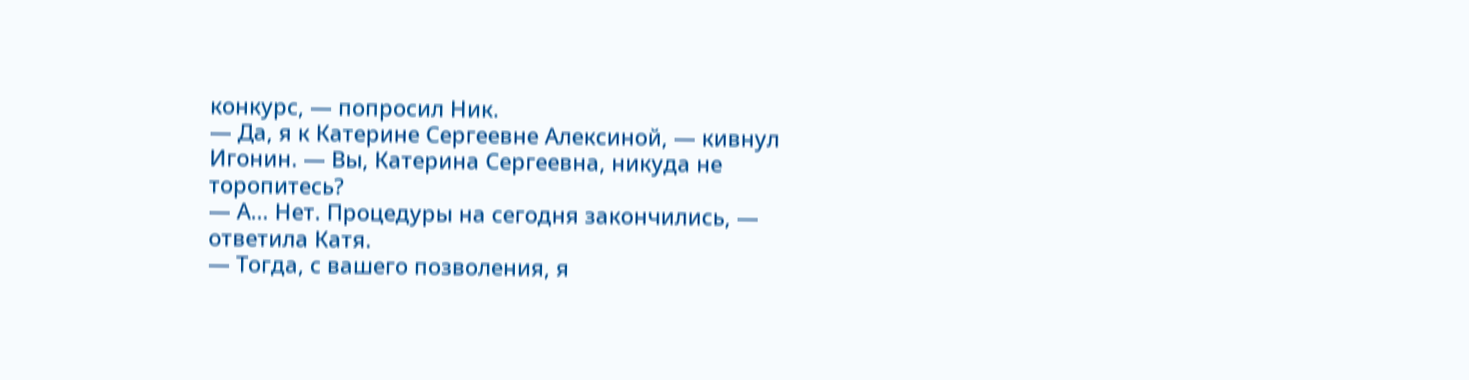конкурс, — попросил Ник.
— Да, я к Катерине Сергеевне Алексиной, — кивнул Игонин. — Вы, Катерина Сергеевна, никуда не торопитесь?
— А… Нет. Процедуры на сегодня закончились, — ответила Катя.
— Тогда, с вашего позволения, я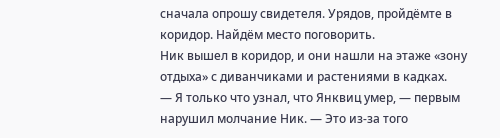сначала опрошу свидетеля. Урядов, пройдёмте в коридор. Найдём место поговорить.
Ник вышел в коридор, и они нашли на этаже «зону отдыха» с диванчиками и растениями в кадках.
— Я только что узнал, что Янквиц умер, — первым нарушил молчание Ник. — Это из-за того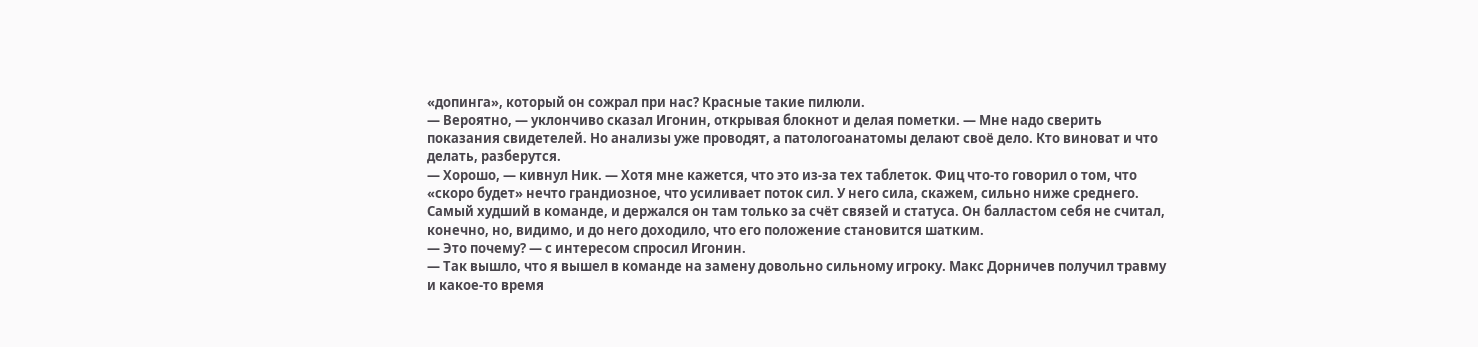«допинга», который он сожрал при нас? Красные такие пилюли.
— Вероятно, — уклончиво сказал Игонин, открывая блокнот и делая пометки. — Мне надо сверить показания свидетелей. Но анализы уже проводят, а патологоанатомы делают своё дело. Кто виноват и что делать, разберутся.
— Хорошо, — кивнул Ник. — Хотя мне кажется, что это из-за тех таблеток. Фиц что-то говорил о том, что «скоро будет» нечто грандиозное, что усиливает поток сил. У него сила, скажем, сильно ниже среднего. Самый худший в команде, и держался он там только за счёт связей и статуса. Он балластом себя не считал, конечно, но, видимо, и до него доходило, что его положение становится шатким.
— Это почему? — с интересом спросил Игонин.
— Так вышло, что я вышел в команде на замену довольно сильному игроку. Макс Дорничев получил травму и какое-то время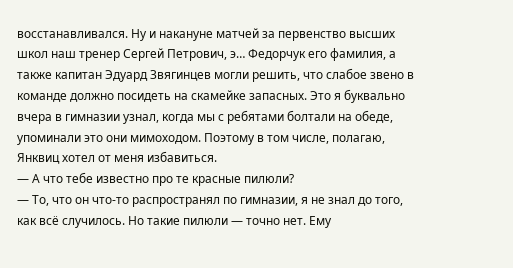восстанавливался. Ну и накануне матчей за первенство высших школ наш тренер Сергей Петрович, э… Федорчук его фамилия, а также капитан Эдуард Звягинцев могли решить, что слабое звено в команде должно посидеть на скамейке запасных. Это я буквально вчера в гимназии узнал, когда мы с ребятами болтали на обеде, упоминали это они мимоходом. Поэтому в том числе, полагаю, Янквиц хотел от меня избавиться.
— А что тебе известно про те красные пилюли?
— То, что он что-то распространял по гимназии, я не знал до того, как всё случилось. Но такие пилюли — точно нет. Ему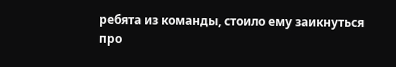ребята из команды, стоило ему заикнуться про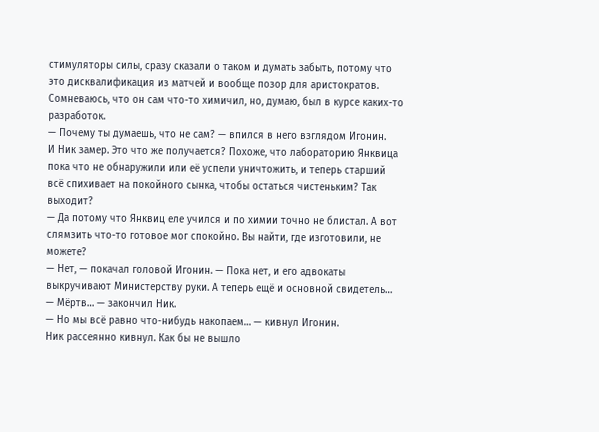стимуляторы силы, сразу сказали о таком и думать забыть, потому что это дисквалификация из матчей и вообще позор для аристократов. Сомневаюсь, что он сам что-то химичил, но, думаю, был в курсе каких-то разработок.
— Почему ты думаешь, что не сам? — впился в него взглядом Игонин.
И Ник замер. Это что же получается? Похоже, что лабораторию Янквица пока что не обнаружили или её успели уничтожить, и теперь старший всё спихивает на покойного сынка, чтобы остаться чистеньким? Так выходит?
— Да потому что Янквиц еле учился и по химии точно не блистал. А вот слямзить что-то готовое мог спокойно. Вы найти, где изготовили, не можете?
— Нет, — покачал головой Игонин. — Пока нет, и его адвокаты выкручивают Министерству руки. А теперь ещё и основной свидетель…
— Мёртв… — закончил Ник.
— Но мы всё равно что-нибудь накопаем… — кивнул Игонин.
Ник рассеянно кивнул. Как бы не вышло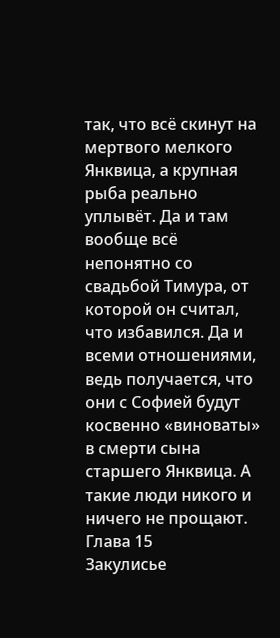так, что всё скинут на мертвого мелкого Янквица, а крупная рыба реально уплывёт. Да и там вообще всё непонятно со свадьбой Тимура, от которой он считал, что избавился. Да и всеми отношениями, ведь получается, что они с Софией будут косвенно «виноваты» в смерти сына старшего Янквица. А такие люди никого и ничего не прощают.
Глава 15
Закулисье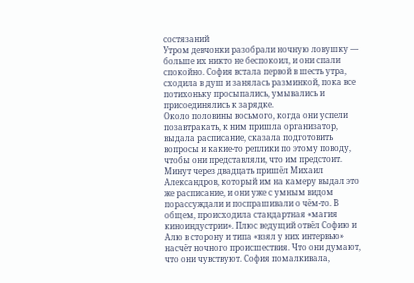состязаний
Утром девчонки разобрали ночную ловушку — больше их никто не беспокоил, и они спали спокойно. София встала первой в шесть утра, сходила в душ и занялась разминкой, пока все потихоньку просыпались, умывались и присоединялись к зарядке.
Около половины восьмого, когда они успели позавтракать, к ним пришла организатор, выдала расписание, сказала подготовить вопросы и какие-то реплики по этому поводу, чтобы они представляли, что им предстоит.
Минут через двадцать пришёл Михаил Александров, который им на камеру выдал это же расписание, и они уже с умным видом порассуждали и поспрашивали о чём-то. В общем, происходила стандартная «магия киноиндустрии». Плюс ведущий отвёл Софию и Алю в сторону и типа «взял у них интервью» насчёт ночного происшествия. Что они думают, что они чувствуют. София помалкивала,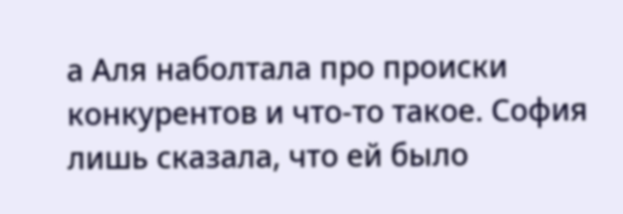а Аля наболтала про происки конкурентов и что-то такое. София лишь сказала, что ей было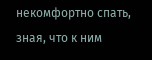некомфортно спать, зная, что к ним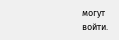могут войти.